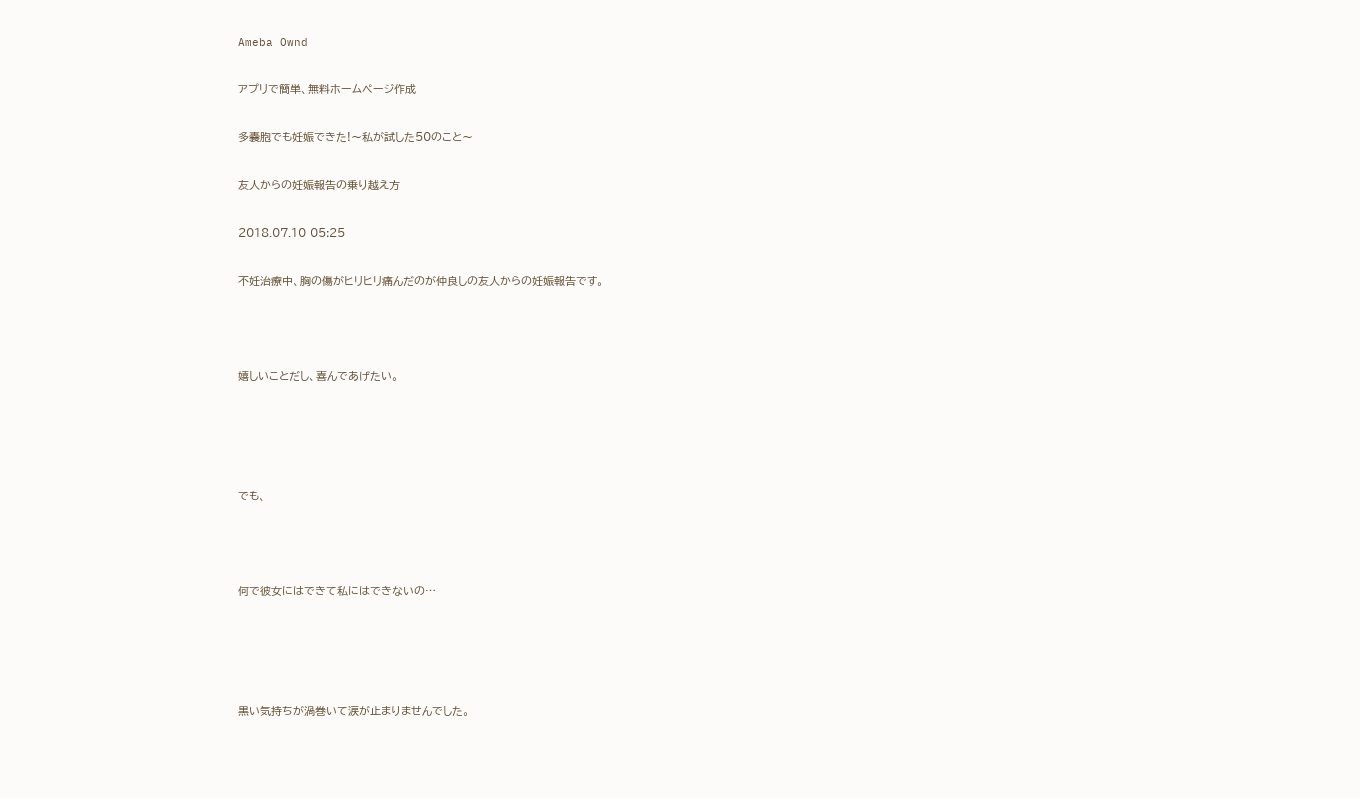Ameba Ownd

アプリで簡単、無料ホームページ作成

多嚢胞でも妊娠できた!〜私が試した50のこと〜

友人からの妊娠報告の乗り越え方

2018.07.10 05:25

不妊治療中、胸の傷がヒリヒリ痛んだのが仲良しの友人からの妊娠報告です。



嬉しいことだし、喜んであげたい。




でも、



何で彼女にはできて私にはできないの…




黒い気持ちが渦巻いて涙が止まりませんでした。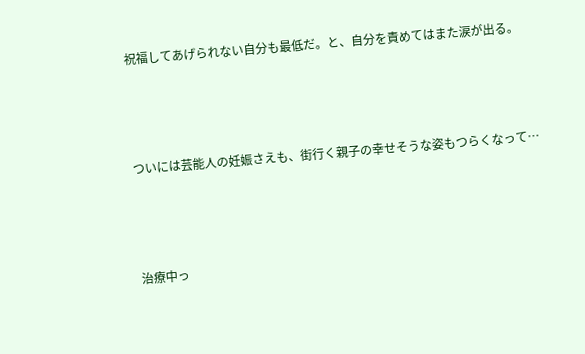祝福してあげられない自分も最低だ。と、自分を責めてはまた涙が出る。




ついには芸能人の妊娠さえも、街行く親子の幸せそうな姿もつらくなって…




治療中っ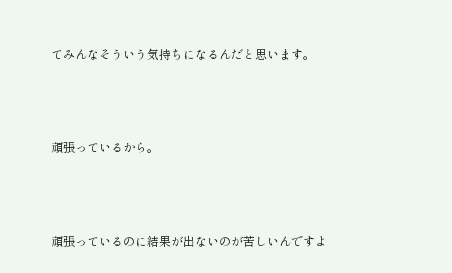てみんなそういう気持ちになるんだと思います。



頑張っているから。



頑張っているのに結果が出ないのが苦しいんですよ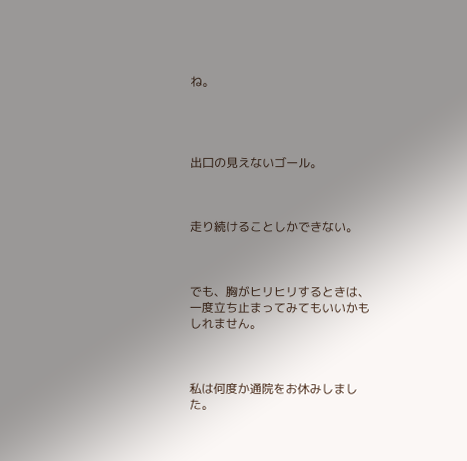ね。




出口の見えないゴール。



走り続けることしかできない。



でも、胸がヒリヒリするときは、一度立ち止まってみてもいいかもしれません。



私は何度か通院をお休みしました。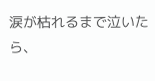涙が枯れるまで泣いたら、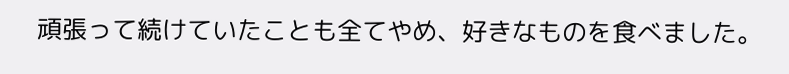頑張って続けていたことも全てやめ、好きなものを食べました。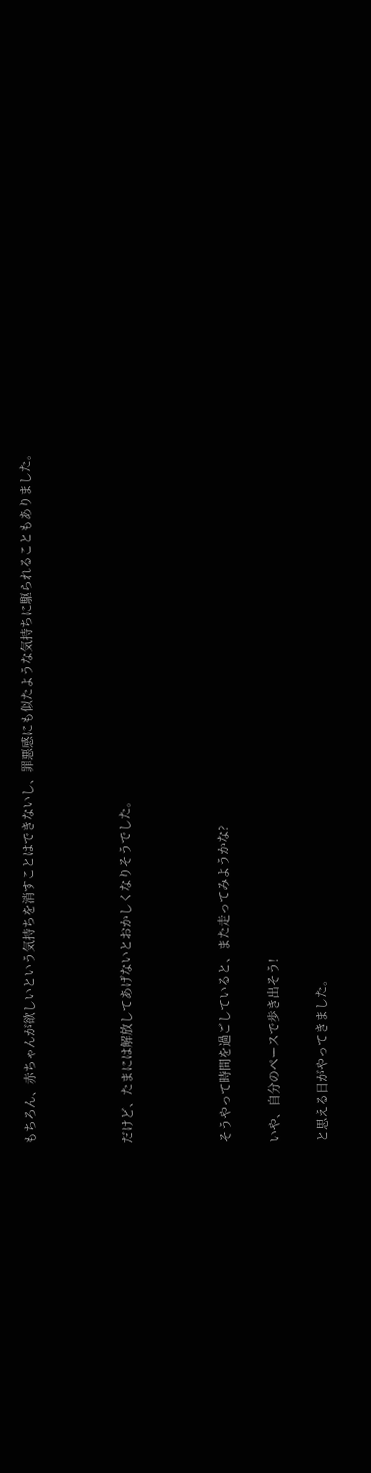もちろん、赤ちゃんが欲しいという気持ちを消すことはできないし、罪悪感にも似たような気持ちに駆られることもありました。



だけど、たまには解放してあげないとおかしくなりそうでした。



そうやって時間を過ごしていると、また走ってみようかな?

いや、自分のペースで歩き出そう!

と思える日がやってきました。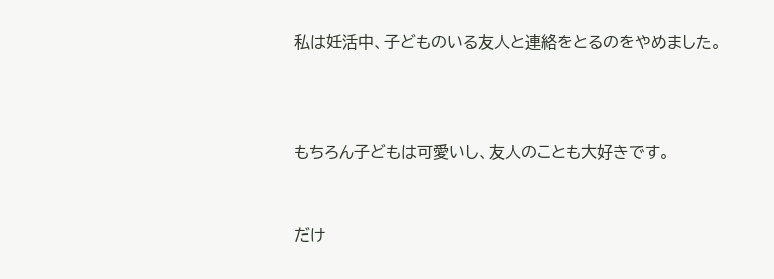私は妊活中、子どものいる友人と連絡をとるのをやめました。



もちろん子どもは可愛いし、友人のことも大好きです。


だけ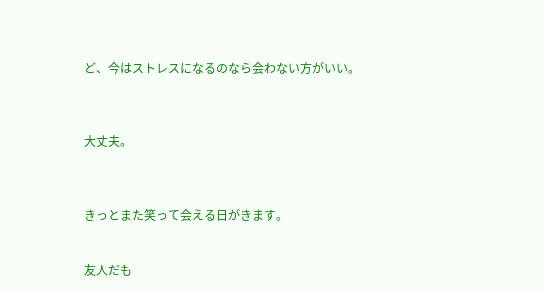ど、今はストレスになるのなら会わない方がいい。



大丈夫。



きっとまた笑って会える日がきます。


友人だも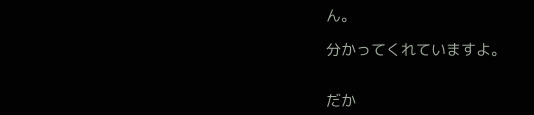ん。

分かってくれていますよ。


だか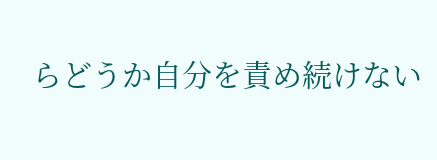らどうか自分を責め続けない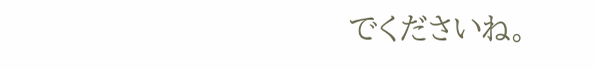でくださいね。